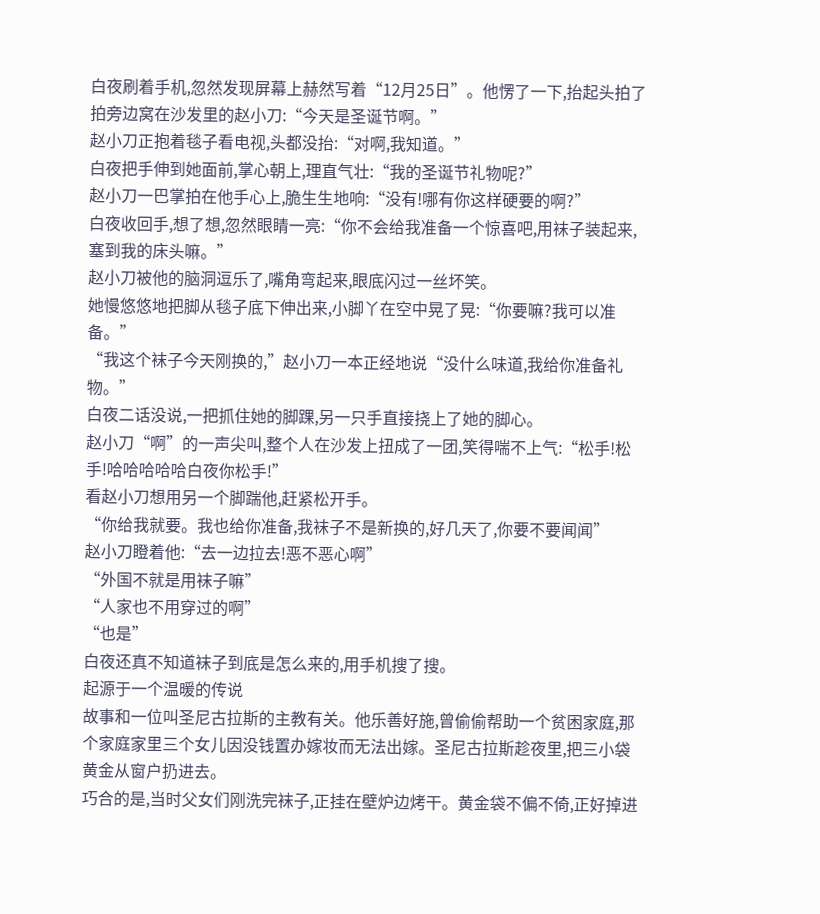白夜刷着手机,忽然发现屏幕上赫然写着“12月25日”。他愣了一下,抬起头拍了拍旁边窝在沙发里的赵小刀:“今天是圣诞节啊。”
赵小刀正抱着毯子看电视,头都没抬:“对啊,我知道。”
白夜把手伸到她面前,掌心朝上,理直气壮:“我的圣诞节礼物呢?”
赵小刀一巴掌拍在他手心上,脆生生地响:“没有!哪有你这样硬要的啊?”
白夜收回手,想了想,忽然眼睛一亮:“你不会给我准备一个惊喜吧,用袜子装起来,塞到我的床头嘛。”
赵小刀被他的脑洞逗乐了,嘴角弯起来,眼底闪过一丝坏笑。
她慢悠悠地把脚从毯子底下伸出来,小脚丫在空中晃了晃:“你要嘛?我可以准备。”
“我这个袜子今天刚换的,”赵小刀一本正经地说“没什么味道,我给你准备礼物。”
白夜二话没说,一把抓住她的脚踝,另一只手直接挠上了她的脚心。
赵小刀“啊”的一声尖叫,整个人在沙发上扭成了一团,笑得喘不上气:“松手!松手!哈哈哈哈哈白夜你松手!”
看赵小刀想用另一个脚踹他,赶紧松开手。
“你给我就要。我也给你准备,我袜子不是新换的,好几天了,你要不要闻闻”
赵小刀瞪着他:“去一边拉去!恶不恶心啊”
“外国不就是用袜子嘛”
“人家也不用穿过的啊”
“也是”
白夜还真不知道袜子到底是怎么来的,用手机搜了搜。
起源于一个温暖的传说
故事和一位叫圣尼古拉斯的主教有关。他乐善好施,曾偷偷帮助一个贫困家庭,那个家庭家里三个女儿因没钱置办嫁妆而无法出嫁。圣尼古拉斯趁夜里,把三小袋黄金从窗户扔进去。
巧合的是,当时父女们刚洗完袜子,正挂在壁炉边烤干。黄金袋不偏不倚,正好掉进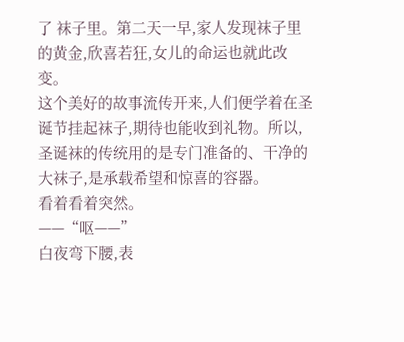了 袜子里。第二天一早,家人发现袜子里的黄金,欣喜若狂,女儿的命运也就此改变。
这个美好的故事流传开来,人们便学着在圣诞节挂起袜子,期待也能收到礼物。所以,圣诞袜的传统用的是专门准备的、干净的大袜子,是承载希望和惊喜的容器。
看着看着突然。
——“呕——”
白夜弯下腰,表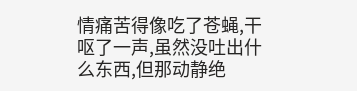情痛苦得像吃了苍蝇,干呕了一声,虽然没吐出什么东西,但那动静绝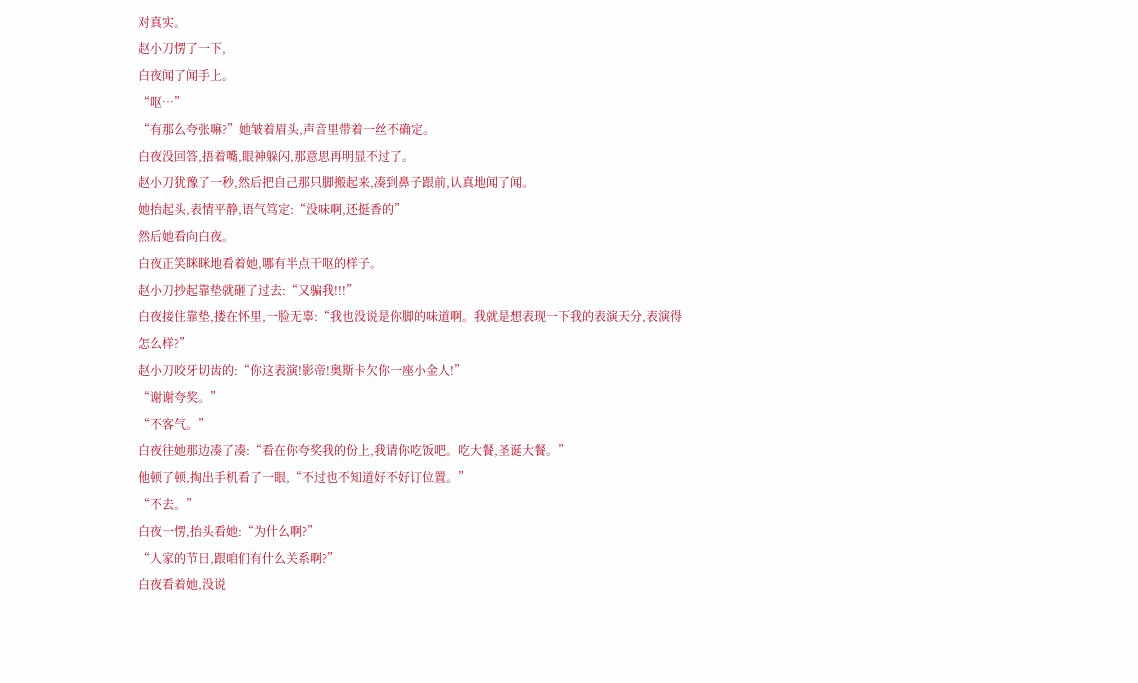对真实。
赵小刀愣了一下,
白夜闻了闻手上。
“呕…”
“有那么夸张嘛?”她皱着眉头,声音里带着一丝不确定。
白夜没回答,捂着嘴,眼神躲闪,那意思再明显不过了。
赵小刀犹豫了一秒,然后把自己那只脚搬起来,凑到鼻子跟前,认真地闻了闻。
她抬起头,表情平静,语气笃定:“没味啊,还挺香的”
然后她看向白夜。
白夜正笑眯眯地看着她,哪有半点干呕的样子。
赵小刀抄起靠垫就砸了过去:“又骗我!!!”
白夜接住靠垫,搂在怀里,一脸无辜:“我也没说是你脚的味道啊。我就是想表现一下我的表演天分,表演得怎么样?”
赵小刀咬牙切齿的:“你这表演!影帝!奥斯卡欠你一座小金人!”
“谢谢夸奖。”
“不客气。”
白夜往她那边凑了凑:“看在你夸奖我的份上,我请你吃饭吧。吃大餐,圣诞大餐。”
他顿了顿,掏出手机看了一眼,“不过也不知道好不好订位置。”
“不去。”
白夜一愣,抬头看她:“为什么啊?”
“人家的节日,跟咱们有什么关系啊?”
白夜看着她,没说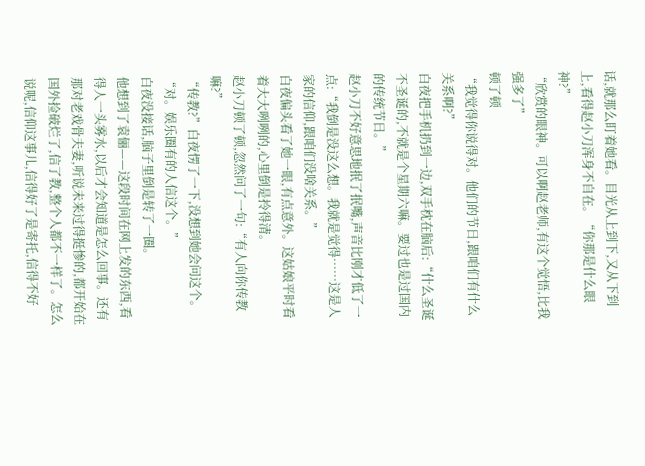话,就那么盯着她看。目光从上到下,又从下到上,看得赵小刀浑身不自在。“你那是什么眼神?”
“欣赏的眼神。可以啊赵老师,有这个觉悟,比我强多了”
顿了顿
“我觉得你说得对。他们的节日,跟咱们有什么关系啊?”
白夜把手机扔到一边,双手枕在脑后:“什么圣诞不圣诞的,不就是个星期六嘛。要过也是过国内的传统节日。”
赵小刀不好意思地抿了抿嘴,声音比刚才低了一点:“我倒是没这么想。我就是觉得……这是人家的信仰,跟咱们没啥关系。”
白夜偏头看了她一眼,有点意外。这姑娘平时看着大大咧咧的,心里倒是拎得清。
赵小刀顿了顿,忽然问了一句:“有人向你传教嘛?”
“传教?”白夜愣了一下,没想到她会问这个。
“对。娱乐圈有的人信这个。”
白夜没接话,脑子里倒是转了一圈。
他想到了袁俪——这段时间在网上发的东西,看得人一头雾水,以后才会知道是怎么回事。还有那对老戏骨夫妻,听说未来过得挺惨的,都开始在国外捡破烂了,信了教,整个人都不一样了。怎么说呢,信仰这事儿,信得好了是寄托,信得不好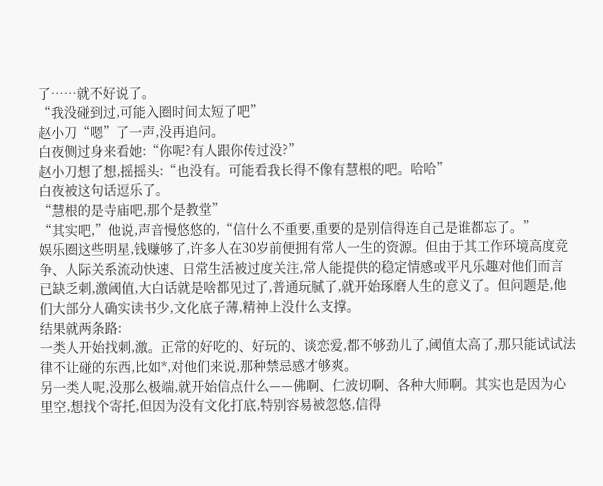了……就不好说了。
“我没碰到过,可能入圈时间太短了吧”
赵小刀“嗯”了一声,没再追问。
白夜侧过身来看她:“你呢?有人跟你传过没?”
赵小刀想了想,摇摇头:“也没有。可能看我长得不像有慧根的吧。哈哈”
白夜被这句话逗乐了。
“慧根的是寺庙吧,那个是教堂”
“其实吧,”他说,声音慢悠悠的,“信什么不重要,重要的是别信得连自己是谁都忘了。”
娱乐圈这些明星,钱赚够了,许多人在30岁前便拥有常人一生的资源。但由于其工作环境高度竞争、人际关系流动快速、日常生活被过度关注,常人能提供的稳定情感或平凡乐趣对他们而言已缺乏刺,激阈值,大白话就是啥都见过了,普通玩腻了,就开始琢磨人生的意义了。但问题是,他们大部分人确实读书少,文化底子薄,精神上没什么支撑。
结果就两条路:
一类人开始找刺,激。正常的好吃的、好玩的、谈恋爱,都不够劲儿了,阈值太高了,那只能试试法律不让碰的东西,比如*,对他们来说,那种禁忌感才够爽。
另一类人呢,没那么极端,就开始信点什么——佛啊、仁波切啊、各种大师啊。其实也是因为心里空,想找个寄托,但因为没有文化打底,特别容易被忽悠,信得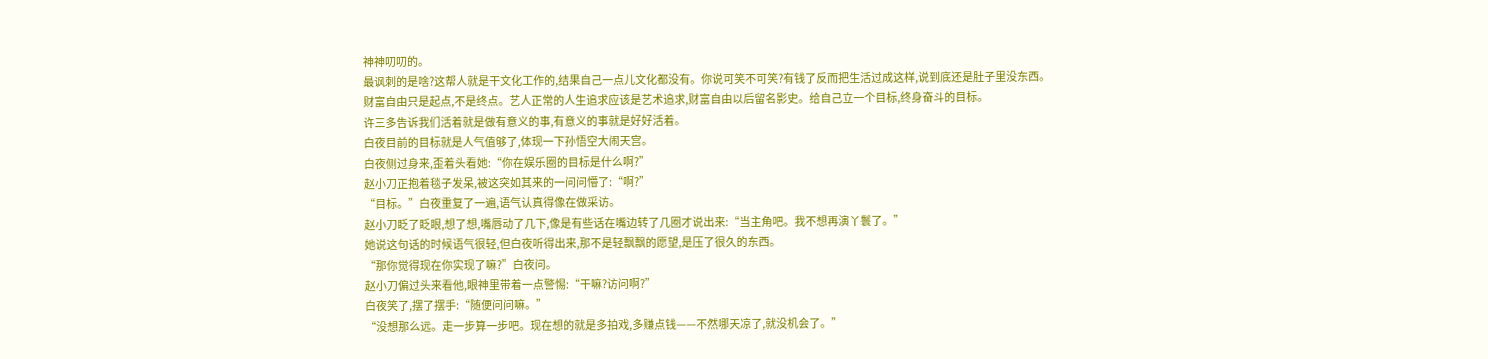神神叨叨的。
最讽刺的是啥?这帮人就是干文化工作的,结果自己一点儿文化都没有。你说可笑不可笑?有钱了反而把生活过成这样,说到底还是肚子里没东西。
财富自由只是起点,不是终点。艺人正常的人生追求应该是艺术追求,财富自由以后留名影史。给自己立一个目标,终身奋斗的目标。
许三多告诉我们活着就是做有意义的事,有意义的事就是好好活着。
白夜目前的目标就是人气值够了,体现一下孙悟空大闹天宫。
白夜侧过身来,歪着头看她:“你在娱乐圈的目标是什么啊?”
赵小刀正抱着毯子发呆,被这突如其来的一问问懵了:“啊?”
“目标。”白夜重复了一遍,语气认真得像在做采访。
赵小刀眨了眨眼,想了想,嘴唇动了几下,像是有些话在嘴边转了几圈才说出来:“当主角吧。我不想再演丫鬟了。”
她说这句话的时候语气很轻,但白夜听得出来,那不是轻飘飘的愿望,是压了很久的东西。
“那你觉得现在你实现了嘛?”白夜问。
赵小刀偏过头来看他,眼神里带着一点警惕:“干嘛?访问啊?”
白夜笑了,摆了摆手:“随便问问嘛。”
“没想那么远。走一步算一步吧。现在想的就是多拍戏,多赚点钱——不然哪天凉了,就没机会了。”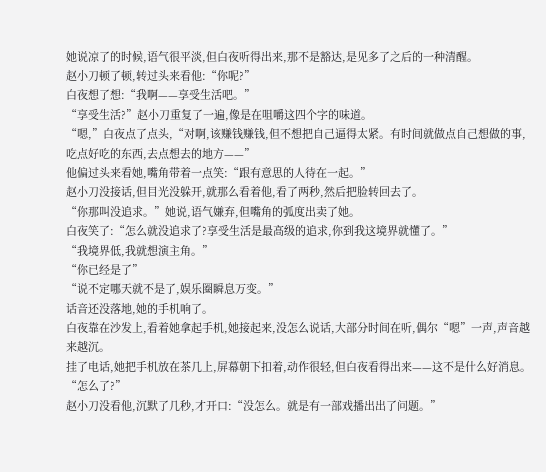她说凉了的时候,语气很平淡,但白夜听得出来,那不是豁达,是见多了之后的一种清醒。
赵小刀顿了顿,转过头来看他:“你呢?”
白夜想了想:“我啊——享受生活吧。”
“享受生活?”赵小刀重复了一遍,像是在咀嚼这四个字的味道。
“嗯,”白夜点了点头,“对啊,该赚钱赚钱,但不想把自己逼得太紧。有时间就做点自己想做的事,吃点好吃的东西,去点想去的地方——”
他偏过头来看她,嘴角带着一点笑:“跟有意思的人待在一起。”
赵小刀没接话,但目光没躲开,就那么看着他,看了两秒,然后把脸转回去了。
“你那叫没追求。”她说,语气嫌弃,但嘴角的弧度出卖了她。
白夜笑了:“怎么就没追求了?享受生活是最高级的追求,你到我这境界就懂了。”
“我境界低,我就想演主角。”
“你已经是了”
“说不定哪天就不是了,娱乐圈瞬息万变。”
话音还没落地,她的手机响了。
白夜靠在沙发上,看着她拿起手机,她接起来,没怎么说话,大部分时间在听,偶尔“嗯”一声,声音越来越沉。
挂了电话,她把手机放在茶几上,屏幕朝下扣着,动作很轻,但白夜看得出来——这不是什么好消息。
“怎么了?”
赵小刀没看他,沉默了几秒,才开口:“没怎么。就是有一部戏播出出了问题。”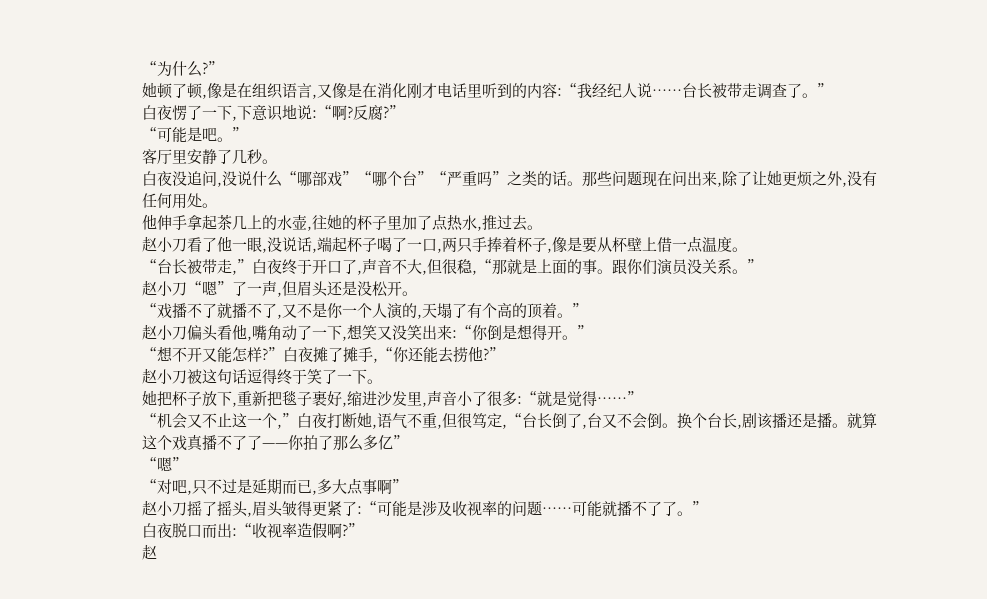“为什么?”
她顿了顿,像是在组织语言,又像是在消化刚才电话里听到的内容:“我经纪人说……台长被带走调查了。”
白夜愣了一下,下意识地说:“啊?反腐?”
“可能是吧。”
客厅里安静了几秒。
白夜没追问,没说什么“哪部戏”“哪个台”“严重吗”之类的话。那些问题现在问出来,除了让她更烦之外,没有任何用处。
他伸手拿起茶几上的水壶,往她的杯子里加了点热水,推过去。
赵小刀看了他一眼,没说话,端起杯子喝了一口,两只手捧着杯子,像是要从杯壁上借一点温度。
“台长被带走,”白夜终于开口了,声音不大,但很稳,“那就是上面的事。跟你们演员没关系。”
赵小刀“嗯”了一声,但眉头还是没松开。
“戏播不了就播不了,又不是你一个人演的,天塌了有个高的顶着。”
赵小刀偏头看他,嘴角动了一下,想笑又没笑出来:“你倒是想得开。”
“想不开又能怎样?”白夜摊了摊手,“你还能去捞他?”
赵小刀被这句话逗得终于笑了一下。
她把杯子放下,重新把毯子裹好,缩进沙发里,声音小了很多:“就是觉得……”
“机会又不止这一个,”白夜打断她,语气不重,但很笃定,“台长倒了,台又不会倒。换个台长,剧该播还是播。就算这个戏真播不了了——你拍了那么多亿”
“嗯”
“对吧,只不过是延期而已,多大点事啊”
赵小刀摇了摇头,眉头皱得更紧了:“可能是涉及收视率的问题……可能就播不了了。”
白夜脱口而出:“收视率造假啊?”
赵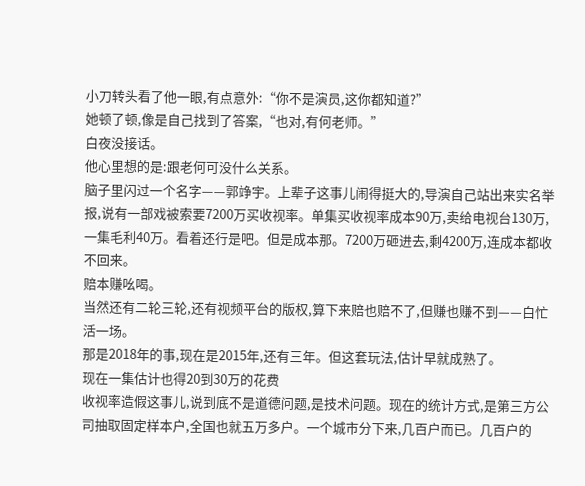小刀转头看了他一眼,有点意外:“你不是演员,这你都知道?”
她顿了顿,像是自己找到了答案,“也对,有何老师。”
白夜没接话。
他心里想的是:跟老何可没什么关系。
脑子里闪过一个名字——郭竫宇。上辈子这事儿闹得挺大的,导演自己站出来实名举报,说有一部戏被索要7200万买收视率。单集买收视率成本90万,卖给电视台130万,一集毛利40万。看着还行是吧。但是成本那。7200万砸进去,剩4200万,连成本都收不回来。
赔本赚吆喝。
当然还有二轮三轮,还有视频平台的版权,算下来赔也赔不了,但赚也赚不到——白忙活一场。
那是2018年的事,现在是2015年,还有三年。但这套玩法,估计早就成熟了。
现在一集估计也得20到30万的花费
收视率造假这事儿,说到底不是道德问题,是技术问题。现在的统计方式,是第三方公司抽取固定样本户,全国也就五万多户。一个城市分下来,几百户而已。几百户的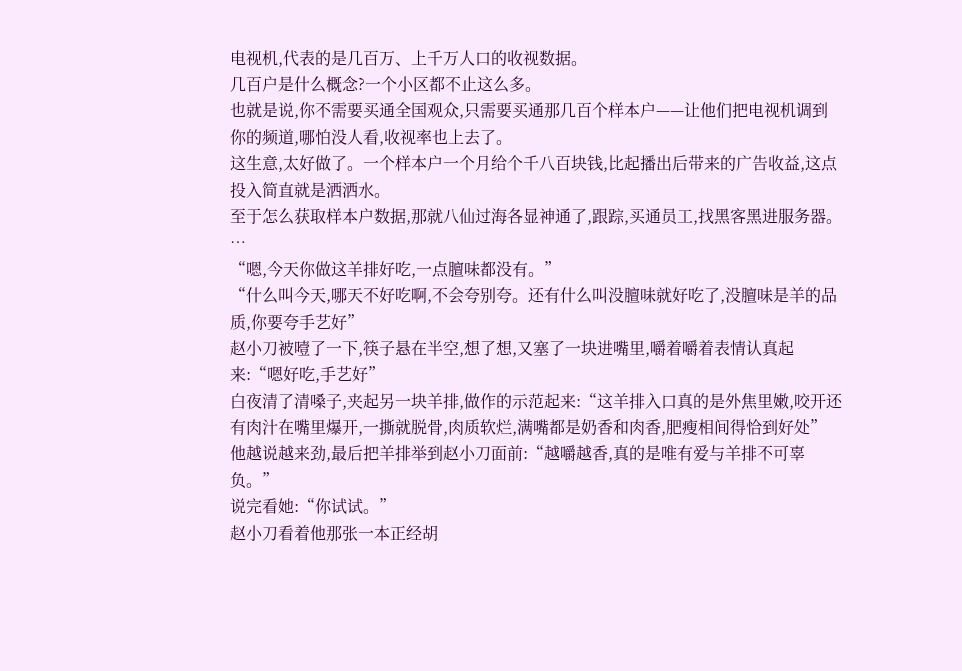电视机,代表的是几百万、上千万人口的收视数据。
几百户是什么概念?一个小区都不止这么多。
也就是说,你不需要买通全国观众,只需要买通那几百个样本户——让他们把电视机调到你的频道,哪怕没人看,收视率也上去了。
这生意,太好做了。一个样本户一个月给个千八百块钱,比起播出后带来的广告收益,这点投入简直就是洒洒水。
至于怎么获取样本户数据,那就八仙过海各显神通了,跟踪,买通员工,找黑客黑进服务器。
…
“嗯,今天你做这羊排好吃,一点膻味都没有。”
“什么叫今天,哪天不好吃啊,不会夸别夸。还有什么叫没膻味就好吃了,没膻味是羊的品质,你要夸手艺好”
赵小刀被噎了一下,筷子悬在半空,想了想,又塞了一块进嘴里,嚼着嚼着表情认真起来:“嗯好吃,手艺好”
白夜清了清嗓子,夹起另一块羊排,做作的示范起来:“这羊排入口真的是外焦里嫩,咬开还有肉汁在嘴里爆开,一撕就脱骨,肉质软烂,满嘴都是奶香和肉香,肥瘦相间得恰到好处”
他越说越来劲,最后把羊排举到赵小刀面前:“越嚼越香,真的是唯有爱与羊排不可辜负。”
说完看她:“你试试。”
赵小刀看着他那张一本正经胡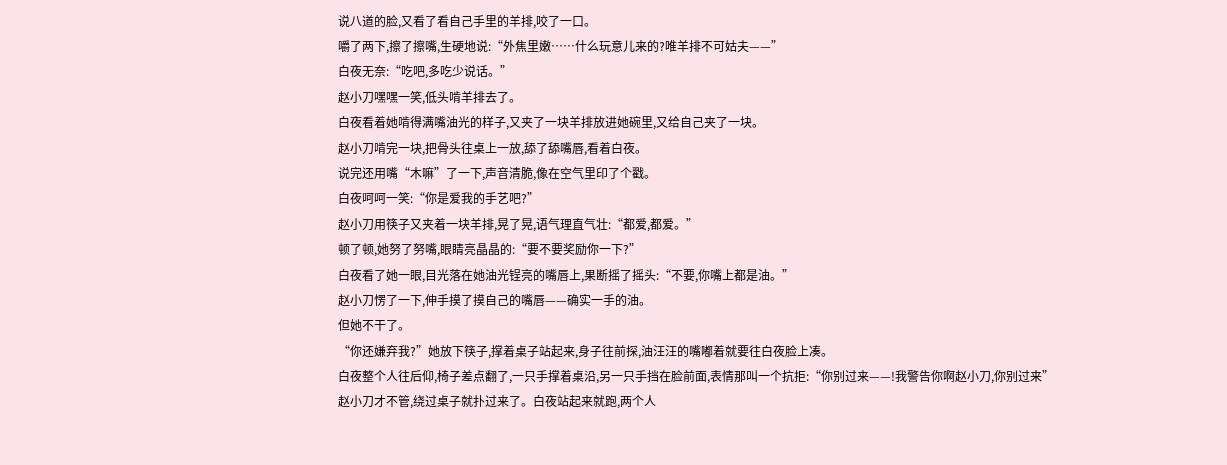说八道的脸,又看了看自己手里的羊排,咬了一口。
嚼了两下,擦了擦嘴,生硬地说:“外焦里嫩……什么玩意儿来的?唯羊排不可姑夫——”
白夜无奈:“吃吧,多吃少说话。”
赵小刀嘿嘿一笑,低头啃羊排去了。
白夜看着她啃得满嘴油光的样子,又夹了一块羊排放进她碗里,又给自己夹了一块。
赵小刀啃完一块,把骨头往桌上一放,舔了舔嘴唇,看着白夜。
说完还用嘴“木嘛”了一下,声音清脆,像在空气里印了个戳。
白夜呵呵一笑:“你是爱我的手艺吧?”
赵小刀用筷子又夹着一块羊排,晃了晃,语气理直气壮:“都爱,都爱。”
顿了顿,她努了努嘴,眼睛亮晶晶的:“要不要奖励你一下?”
白夜看了她一眼,目光落在她油光锃亮的嘴唇上,果断摇了摇头:“不要,你嘴上都是油。”
赵小刀愣了一下,伸手摸了摸自己的嘴唇——确实一手的油。
但她不干了。
“你还嫌弃我?”她放下筷子,撑着桌子站起来,身子往前探,油汪汪的嘴嘟着就要往白夜脸上凑。
白夜整个人往后仰,椅子差点翻了,一只手撑着桌沿,另一只手挡在脸前面,表情那叫一个抗拒:“你别过来——!我警告你啊赵小刀,你别过来”
赵小刀才不管,绕过桌子就扑过来了。白夜站起来就跑,两个人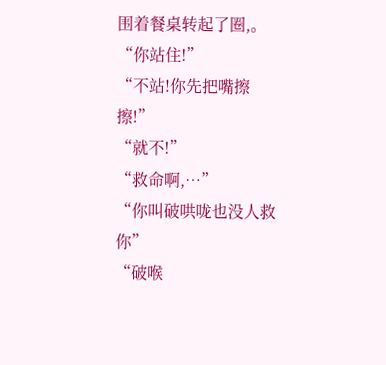围着餐桌转起了圈,。
“你站住!”
“不站!你先把嘴擦擦!”
“就不!”
“救命啊,…”
“你叫破哄咙也没人救你”
“破喉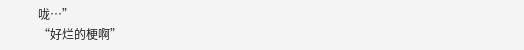咙…”
“好烂的梗啊”